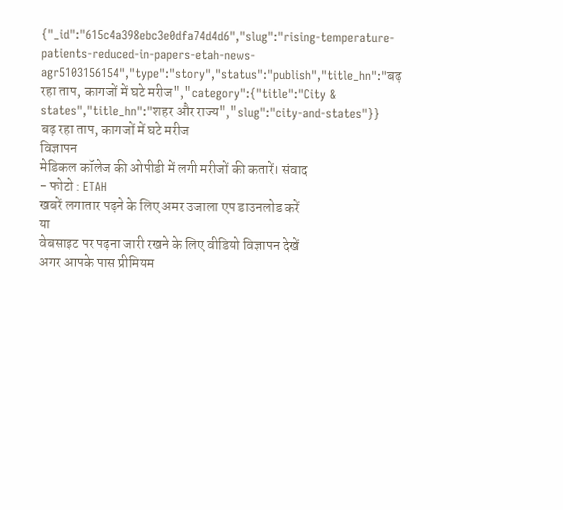{"_id":"615c4a398ebc3e0dfa74d4d6","slug":"rising-temperature-patients-reduced-in-papers-etah-news-agr5103156154","type":"story","status":"publish","title_hn":"बढ़ रहा ताप, कागजों में घटे मरीज","category":{"title":"City & states","title_hn":"शहर और राज्य","slug":"city-and-states"}}
बढ़ रहा ताप, कागजों में घटे मरीज
विज्ञापन
मेडिकल कॉलेज की ओपीडी में लगी मरीजों की कतारें। संवाद
- फोटो : ETAH
खबरें लगातार पढ़ने के लिए अमर उजाला एप डाउनलोड करें
या
वेबसाइट पर पढ़ना जारी रखने के लिए वीडियो विज्ञापन देखें
अगर आपके पास प्रीमियम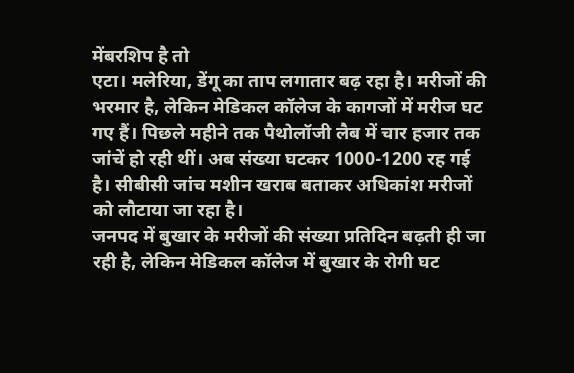मेंबरशिप है तो
एटा। मलेरिया, डेंगू का ताप लगातार बढ़ रहा है। मरीजों की भरमार है, लेकिन मेडिकल कॉलेज के कागजों में मरीज घट गए हैं। पिछले महीने तक पैथोलॉजी लैब में चार हजार तक जांचें हो रही थीं। अब संख्या घटकर 1000-1200 रह गई है। सीबीसी जांच मशीन खराब बताकर अधिकांश मरीजों को लौटाया जा रहा है।
जनपद में बुखार के मरीजों की संख्या प्रतिदिन बढ़ती ही जा रही है, लेकिन मेडिकल कॉलेज में बुखार के रोगी घट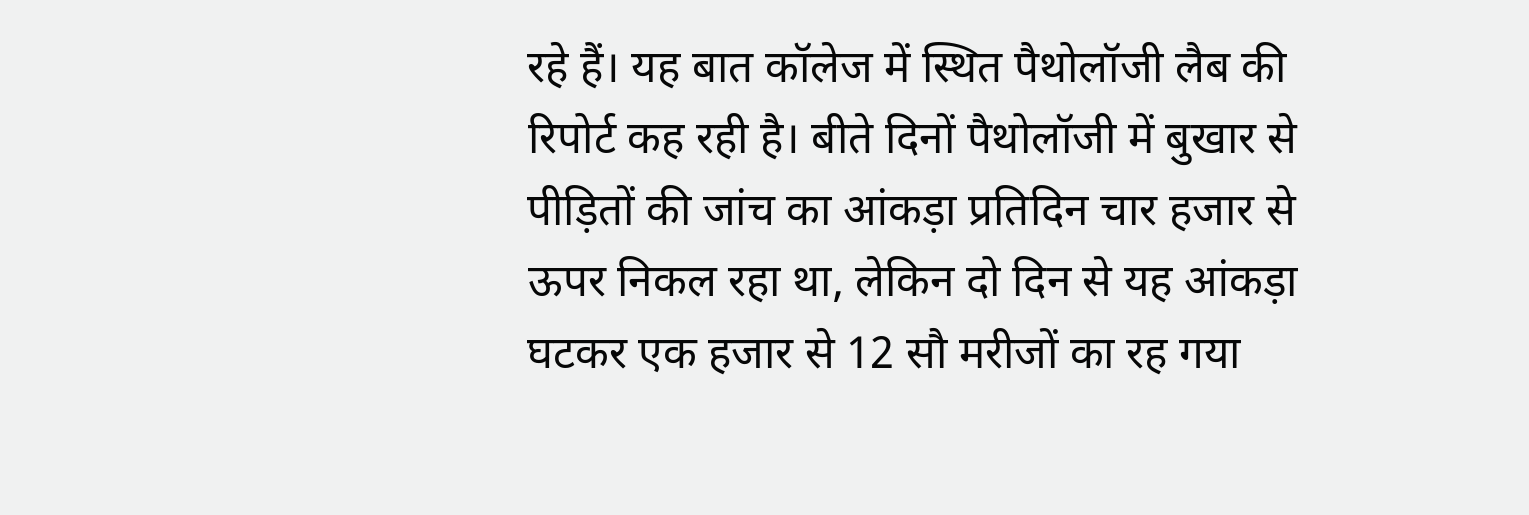रहे हैं। यह बात कॉलेज में स्थित पैथोलॉजी लैब की रिपोर्ट कह रही है। बीते दिनों पैथोलॉजी में बुखार से पीड़ितों की जांच का आंकड़ा प्रतिदिन चार हजार से ऊपर निकल रहा था, लेकिन दो दिन से यह आंकड़ा घटकर एक हजार से 12 सौ मरीजों का रह गया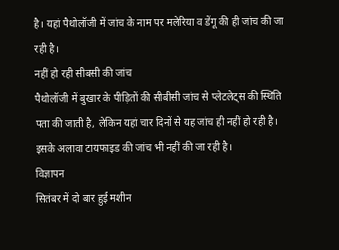है। यहां पैथोलॉजी में जांच के नाम पर मलेरिया व डेंगू की ही जांच की जा रही है।
नहीं हो रही सीबसी की जांच
पैथोलॉजी में बुखार के पीड़ितों की सीबीसी जांच से प्लेटलेट्स की स्थिति पता की जाती है, लेकिन यहां चार दिनों से यह जांच ही नहीं हो रही है। इसके अलावा टायफाइड की जांच भी नहीं की जा रही है।
विज्ञापन
सितंबर में दो बार हुई मशीन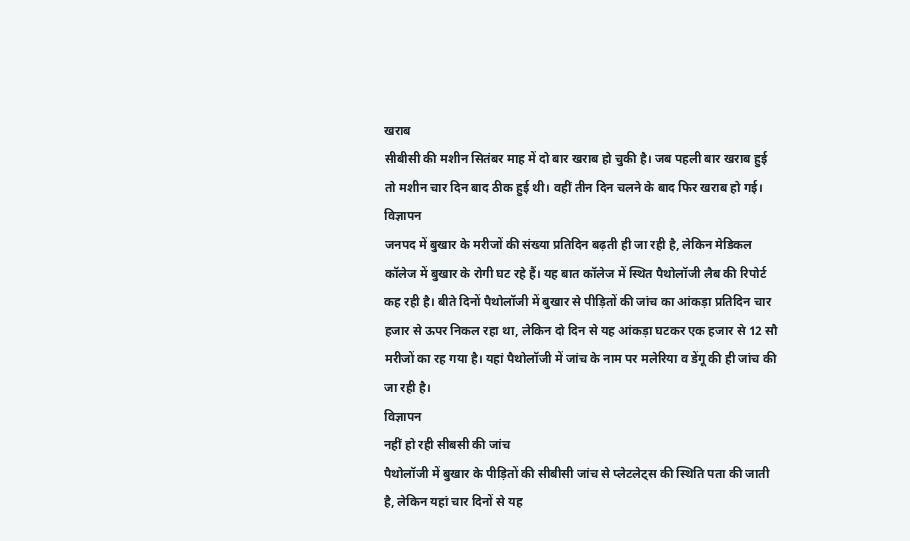खराब
सीबीसी की मशीन सितंबर माह में दो बार खराब हो चुकी है। जब पहली बार खराब हुई तो मशीन चार दिन बाद ठीक हुई थी। वहीं तीन दिन चलने के बाद फिर खराब हो गई।
विज्ञापन
जनपद में बुखार के मरीजों की संख्या प्रतिदिन बढ़ती ही जा रही है, लेकिन मेडिकल कॉलेज में बुखार के रोगी घट रहे हैं। यह बात कॉलेज में स्थित पैथोलॉजी लैब की रिपोर्ट कह रही है। बीते दिनों पैथोलॉजी में बुखार से पीड़ितों की जांच का आंकड़ा प्रतिदिन चार हजार से ऊपर निकल रहा था, लेकिन दो दिन से यह आंकड़ा घटकर एक हजार से 12 सौ मरीजों का रह गया है। यहां पैथोलॉजी में जांच के नाम पर मलेरिया व डेंगू की ही जांच की जा रही है।
विज्ञापन
नहीं हो रही सीबसी की जांच
पैथोलॉजी में बुखार के पीड़ितों की सीबीसी जांच से प्लेटलेट्स की स्थिति पता की जाती है, लेकिन यहां चार दिनों से यह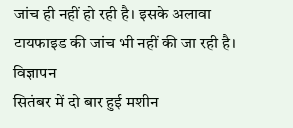जांच ही नहीं हो रही है। इसके अलावा टायफाइड की जांच भी नहीं की जा रही है।
विज्ञापन
सितंबर में दो बार हुई मशीन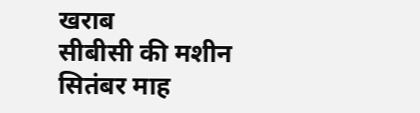खराब
सीबीसी की मशीन सितंबर माह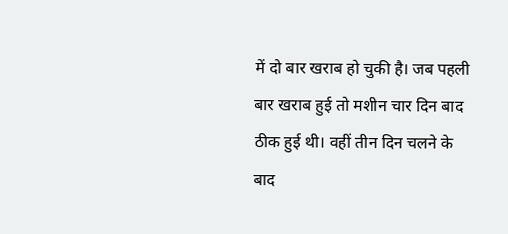में दो बार खराब हो चुकी है। जब पहली बार खराब हुई तो मशीन चार दिन बाद ठीक हुई थी। वहीं तीन दिन चलने के बाद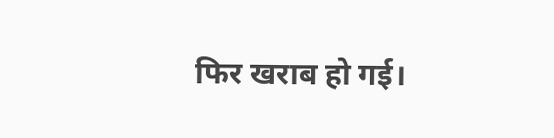फिर खराब हो गई।